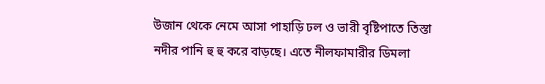উজান থেকে নেমে আসা পাহাড়ি ঢল ও ভারী বৃষ্টিপাতে তিস্তা নদীর পানি হু হু করে বাড়ছে। এতে নীলফামারীর ডিমলা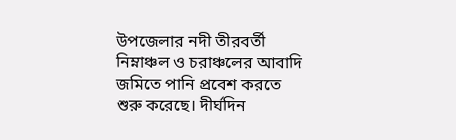উপজেলার নদী তীরবর্তী নিম্নাঞ্চল ও চরাঞ্চলের আবাদি জমিতে পানি প্রবেশ করতে শুরু করেছে। দীর্ঘদিন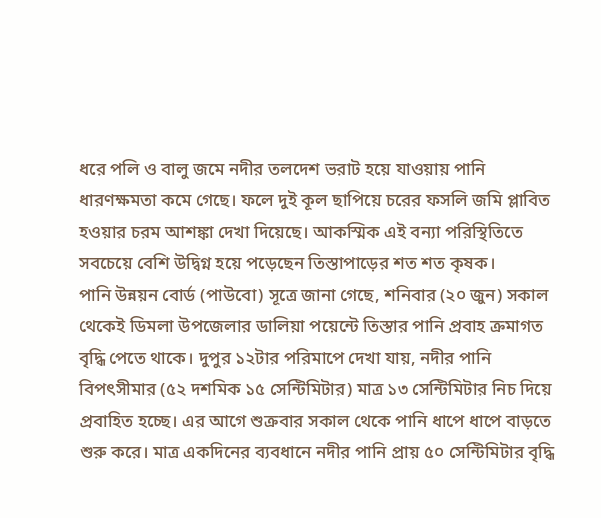ধরে পলি ও বালু জমে নদীর তলদেশ ভরাট হয়ে যাওয়ায় পানি ধারণক্ষমতা কমে গেছে। ফলে দুই কূল ছাপিয়ে চরের ফসলি জমি প্লাবিত হওয়ার চরম আশঙ্কা দেখা দিয়েছে। আকস্মিক এই বন্যা পরিস্থিতিতে সবচেয়ে বেশি উদ্বিগ্ন হয়ে পড়েছেন তিস্তাপাড়ের শত শত কৃষক।
পানি উন্নয়ন বোর্ড (পাউবো) সূত্রে জানা গেছে, শনিবার (২০ জুন) সকাল থেকেই ডিমলা উপজেলার ডালিয়া পয়েন্টে তিস্তার পানি প্রবাহ ক্রমাগত বৃদ্ধি পেতে থাকে। দুপুর ১২টার পরিমাপে দেখা যায়, নদীর পানি বিপৎসীমার (৫২ দশমিক ১৫ সেন্টিমিটার) মাত্র ১৩ সেন্টিমিটার নিচ দিয়ে প্রবাহিত হচ্ছে। এর আগে শুক্রবার সকাল থেকে পানি ধাপে ধাপে বাড়তে শুরু করে। মাত্র একদিনের ব্যবধানে নদীর পানি প্রায় ৫০ সেন্টিমিটার বৃদ্ধি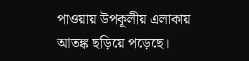পাওয়ায় উপকূলীয় এলাকায় আতঙ্ক ছড়িয়ে পড়েছে।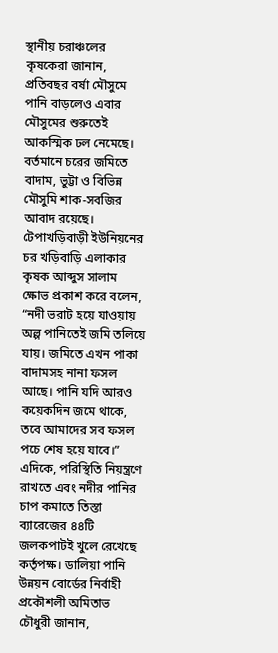স্থানীয় চরাঞ্চলের কৃষকেরা জানান, প্রতিবছর বর্ষা মৌসুমে পানি বাড়লেও এবার মৌসুমের শুরুতেই আকস্মিক ঢল নেমেছে। বর্তমানে চরের জমিতে বাদাম, ভুট্টা ও বিভিন্ন মৌসুমি শাক-সবজির আবাদ রয়েছে। টেপাখড়িবাড়ী ইউনিয়নের চর খড়িবাড়ি এলাকার কৃষক আব্দুস সালাম ক্ষোভ প্রকাশ করে বলেন, “নদী ভরাট হয়ে যাওয়ায় অল্প পানিতেই জমি তলিয়ে যায়। জমিতে এখন পাকা বাদামসহ নানা ফসল আছে। পানি যদি আরও কয়েকদিন জমে থাকে, তবে আমাদের সব ফসল পচে শেষ হয়ে যাবে।”
এদিকে, পরিস্থিতি নিয়ন্ত্রণে রাখতে এবং নদীর পানির চাপ কমাতে তিস্তা ব্যারেজের ৪৪টি জলকপাটই খুলে রেখেছে কর্তৃপক্ষ। ডালিয়া পানি উন্নয়ন বোর্ডের নির্বাহী প্রকৌশলী অমিতাভ চৌধুরী জানান,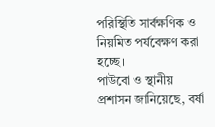পরিস্থিতি সার্বক্ষণিক ও নিয়মিত পর্যবেক্ষণ করা হচ্ছে।
পাউবো ও স্থানীয় প্রশাসন জানিয়েছে, বর্ষা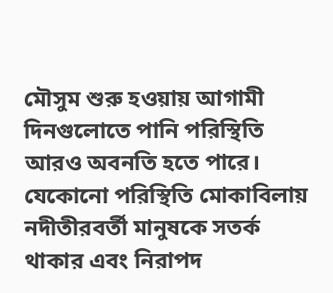মৌসুম শুরু হওয়ায় আগামী দিনগুলোতে পানি পরিস্থিতি আরও অবনতি হতে পারে। যেকোনো পরিস্থিতি মোকাবিলায় নদীতীরবর্তী মানুষকে সতর্ক থাকার এবং নিরাপদ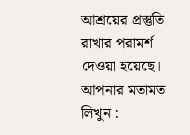আশ্রয়ের প্রস্তুতি রাখার পরামর্শ দেওয়া হয়েছে।
আপনার মতামত লিখুন :